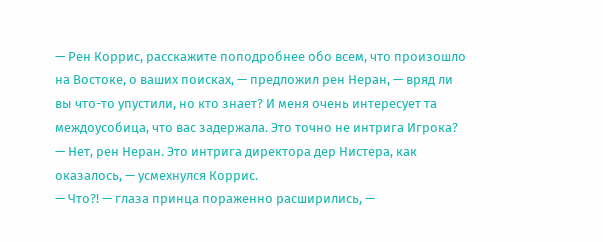— Рен Коррис, расскажите поподробнее обо всем, что произошло на Востоке, о ваших поисках, — предложил рен Неран, — вряд ли вы что-то упустили, но кто знает? И меня очень интересует та междоусобица, что вас задержала. Это точно не интрига Игрока?
— Нет, рен Неран. Это интрига директора дер Нистера, как оказалось, — усмехнулся Коррис.
— Что?! — глаза принца пораженно расширились, —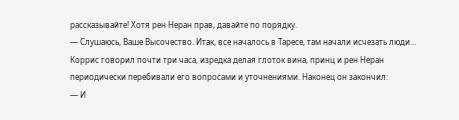рассказывайте! Хотя рен Неран прав, давайте по порядку.
— Слушаюсь, Ваше Высочество. Итак, все началось в Таресе, там начали исчезать люди…
Коррис говорил почти три часа, изредка делая глоток вина, принц и рен Неран периодически перебивали его вопросами и уточнениями. Наконец он закончил:
— И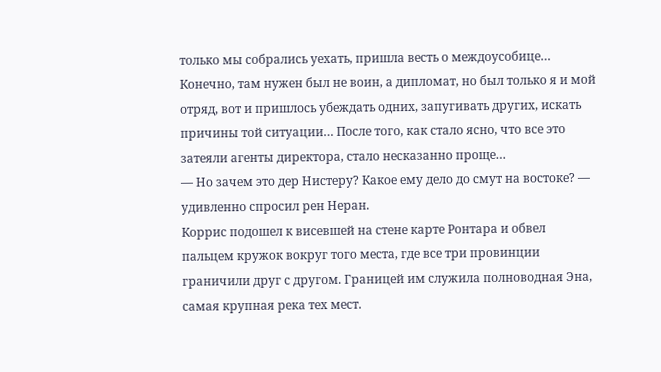только мы собрались уехать, пришла весть о междоусобице… Конечно, там нужен был не воин, а дипломат, но был только я и мой отряд, вот и пришлось убеждать одних, запугивать других, искать причины той ситуации… После того, как стало ясно, что все это затеяли агенты директора, стало несказанно проще…
— Но зачем это дер Нистеру? Какое ему дело до смут на востоке? — удивленно спросил рен Неран.
Коррис подошел к висевшей на стене карте Ронтара и обвел пальцем кружок вокруг того места, где все три провинции граничили друг с другом. Границей им служила полноводная Эна, самая крупная река тех мест.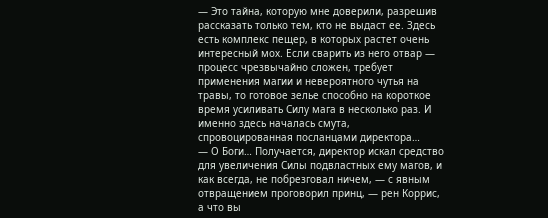— Это тайна, которую мне доверили, разрешив рассказать только тем, кто не выдаст ее. Здесь есть комплекс пещер, в которых растет очень интересный мох. Если сварить из него отвар — процесс чрезвычайно сложен, требует применения магии и невероятного чутья на травы, то готовое зелье способно на короткое время усиливать Силу мага в несколько раз. И именно здесь началась смута, спровоцированная посланцами директора…
— О Боги… Получается, директор искал средство для увеличения Силы подвластных ему магов, и как всегда, не побрезговал ничем, — с явным отвращением проговорил принц, — рен Коррис, а что вы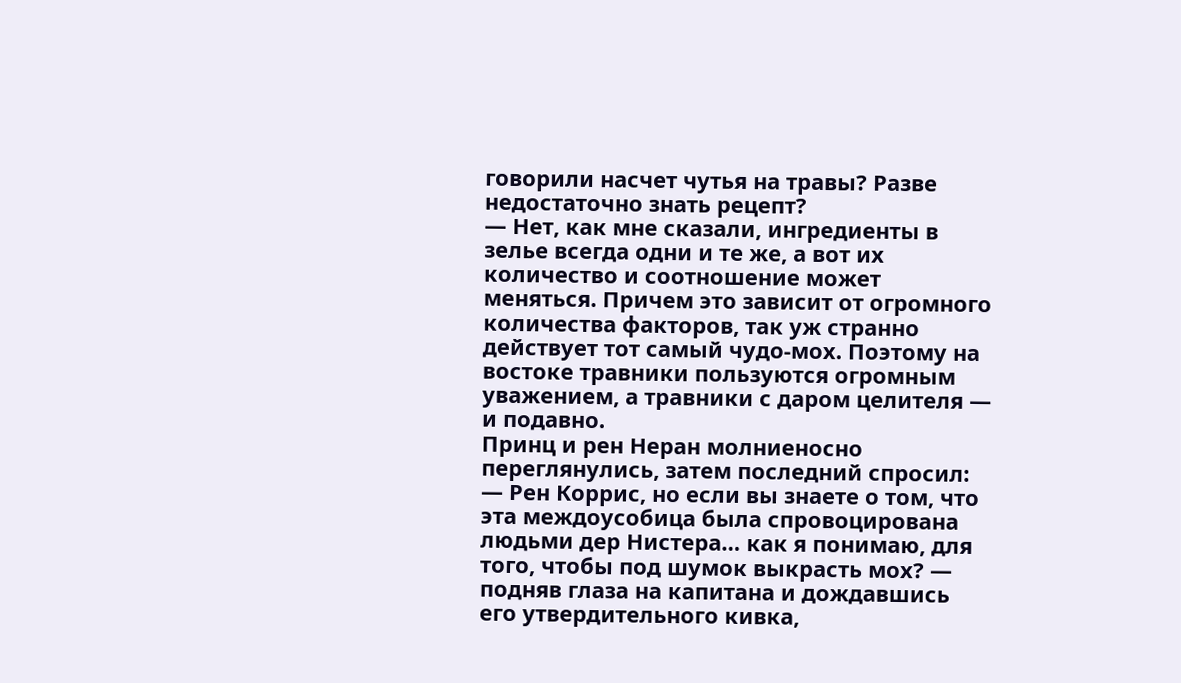говорили насчет чутья на травы? Разве недостаточно знать рецепт?
— Нет, как мне сказали, ингредиенты в зелье всегда одни и те же, а вот их количество и соотношение может меняться. Причем это зависит от огромного количества факторов, так уж странно действует тот самый чудо-мох. Поэтому на востоке травники пользуются огромным уважением, а травники с даром целителя — и подавно.
Принц и рен Неран молниеносно переглянулись, затем последний спросил:
— Рен Коррис, но если вы знаете о том, что эта междоусобица была спровоцирована людьми дер Нистера… как я понимаю, для того, чтобы под шумок выкрасть мох? — подняв глаза на капитана и дождавшись его утвердительного кивка,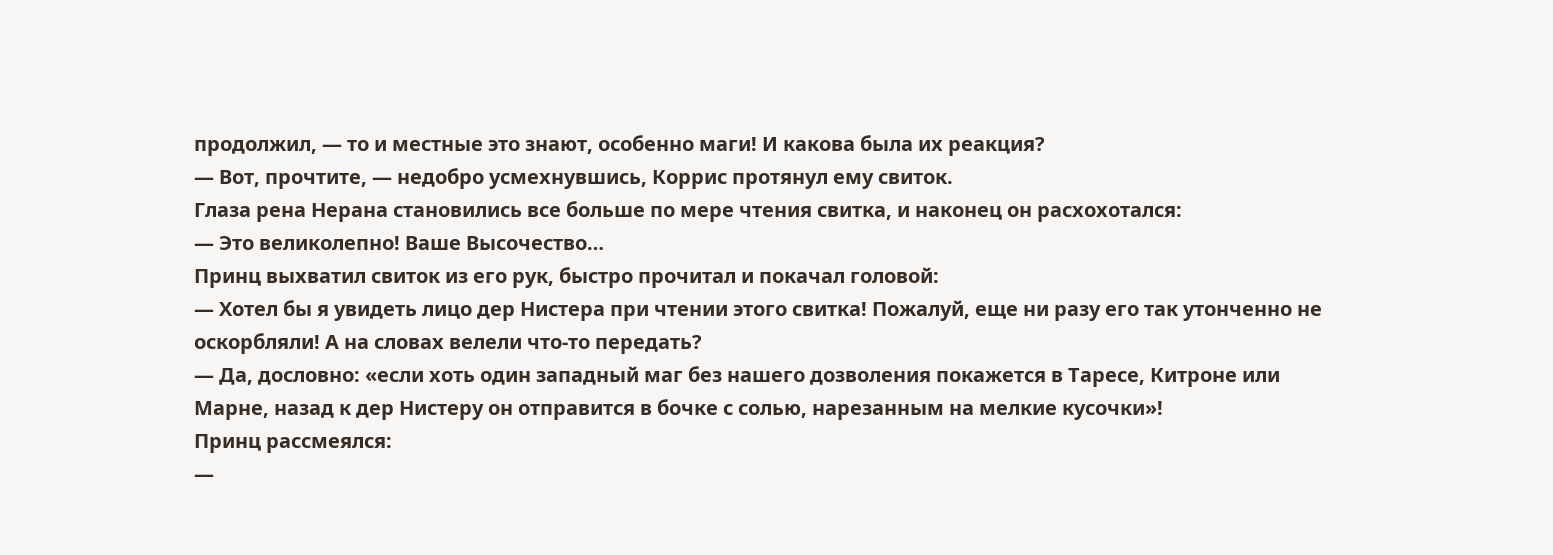продолжил, — то и местные это знают, особенно маги! И какова была их реакция?
— Вот, прочтите, — недобро усмехнувшись, Коррис протянул ему свиток.
Глаза рена Нерана становились все больше по мере чтения свитка, и наконец он расхохотался:
— Это великолепно! Ваше Высочество…
Принц выхватил свиток из его рук, быстро прочитал и покачал головой:
— Хотел бы я увидеть лицо дер Нистера при чтении этого свитка! Пожалуй, еще ни разу его так утонченно не оскорбляли! А на словах велели что-то передать?
— Да, дословно: «если хоть один западный маг без нашего дозволения покажется в Таресе, Китроне или Марне, назад к дер Нистеру он отправится в бочке с солью, нарезанным на мелкие кусочки»!
Принц рассмеялся:
—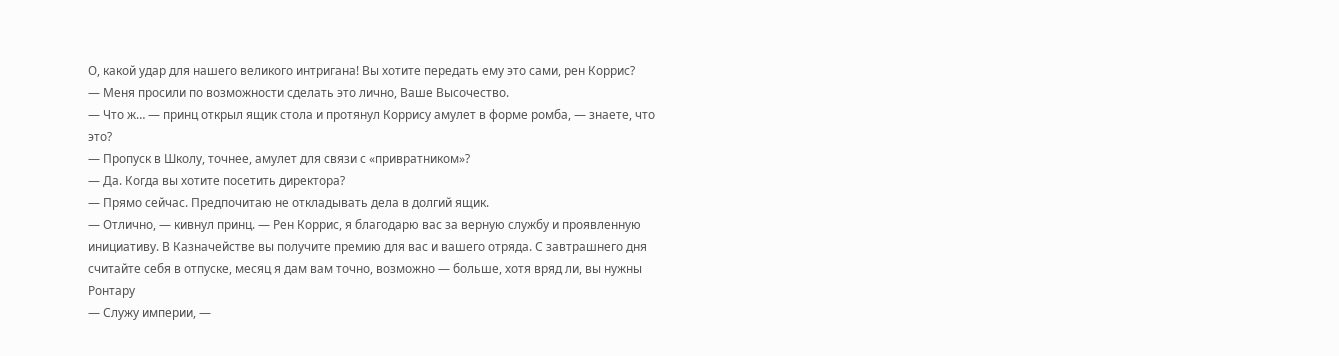О, какой удар для нашего великого интригана! Вы хотите передать ему это сами, рен Коррис?
— Меня просили по возможности сделать это лично, Ваше Высочество.
— Что ж… — принц открыл ящик стола и протянул Коррису амулет в форме ромба, — знаете, что это?
— Пропуск в Школу, точнее, амулет для связи с «привратником»?
— Да. Когда вы хотите посетить директора?
— Прямо сейчас. Предпочитаю не откладывать дела в долгий ящик.
— Отлично, — кивнул принц. — Рен Коррис, я благодарю вас за верную службу и проявленную инициативу. В Казначействе вы получите премию для вас и вашего отряда. С завтрашнего дня считайте себя в отпуске, месяц я дам вам точно, возможно — больше, хотя вряд ли, вы нужны Ронтару
— Служу империи, —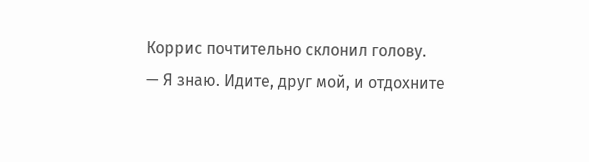Коррис почтительно склонил голову.
— Я знаю. Идите, друг мой, и отдохните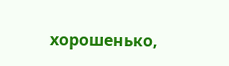хорошенько,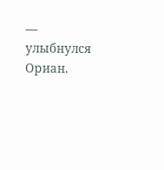— улыбнулся Ориан.